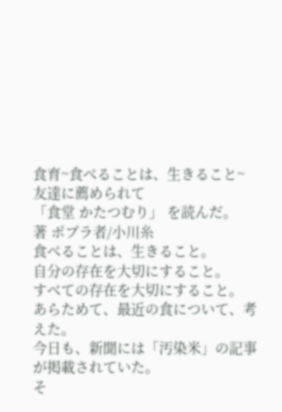食育~食べることは、生きること~
友達に薦められて
「食堂 かたつむり」 を読んだ。
著 ポプラ者/小川糸
食べることは、生きること。
自分の存在を大切にすること。
すべての存在を大切にすること。
あらためて、最近の食について、考えた。
今日も、新聞には「汚染米」の記事が掲載されていた。
そ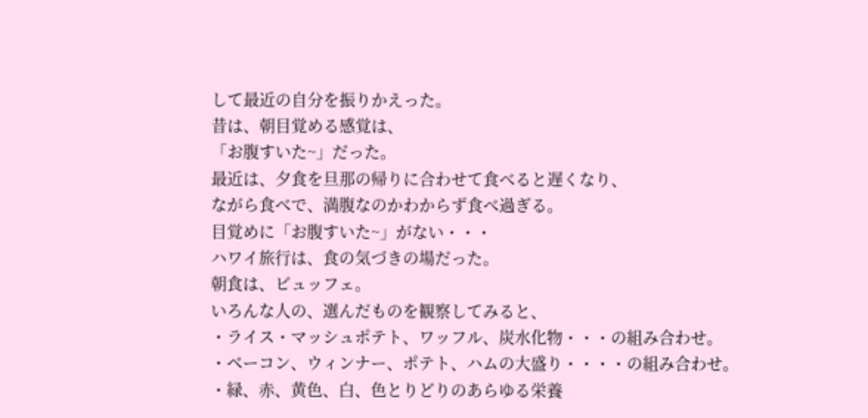して最近の自分を振りかえった。
昔は、朝目覚める感覚は、
「お腹すいた~」だった。
最近は、夕食を旦那の帰りに合わせて食べると遅くなり、
ながら食べで、満腹なのかわからず食べ過ぎる。
目覚めに「お腹すいた~」がない・・・
ハワイ旅行は、食の気づきの場だった。
朝食は、ビュッフェ。
いろんな人の、選んだものを観察してみると、
・ライス・マッシュポテト、ワッフル、炭水化物・・・の組み合わせ。
・ベーコン、ウィンナー、ポテト、ハムの大盛り・・・・の組み合わせ。
・緑、赤、黄色、白、色とりどりのあらゆる栄養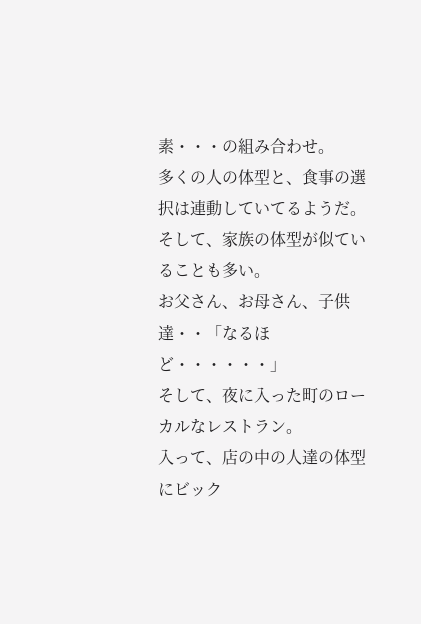素・・・の組み合わせ。
多くの人の体型と、食事の選択は連動していてるようだ。
そして、家族の体型が似ていることも多い。
お父さん、お母さん、子供達・・「なるほど・・・・・・」
そして、夜に入った町のローカルなレストラン。
入って、店の中の人達の体型にビック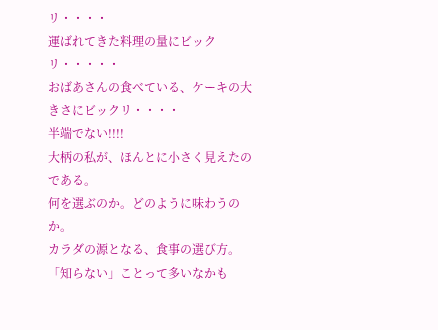リ・・・・
運ばれてきた料理の量にビックリ・・・・・
おばあさんの食べている、ケーキの大きさにビックリ・・・・
半端でない!!!!
大柄の私が、ほんとに小さく見えたのである。
何を選ぶのか。どのように味わうのか。
カラダの源となる、食事の選び方。
「知らない」ことって多いなかも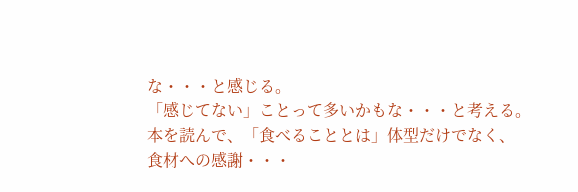な・・・と感じる。
「感じてない」ことって多いかもな・・・と考える。
本を読んで、「食べることとは」体型だけでなく、
食材への感謝・・・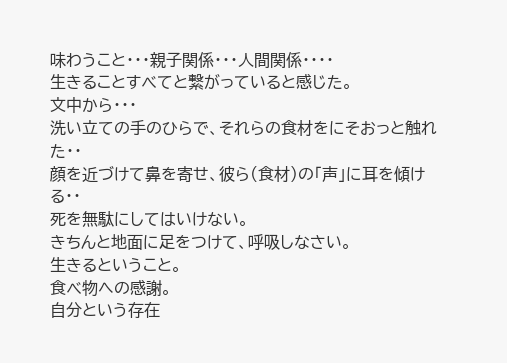味わうこと・・・親子関係・・・人間関係・・・・
生きることすべてと繋がっていると感じた。
文中から・・・
洗い立ての手のひらで、それらの食材をにそおっと触れた・・
顔を近づけて鼻を寄せ、彼ら(食材)の「声」に耳を傾ける・・
死を無駄にしてはいけない。
きちんと地面に足をつけて、呼吸しなさい。
生きるということ。
食べ物への感謝。
自分という存在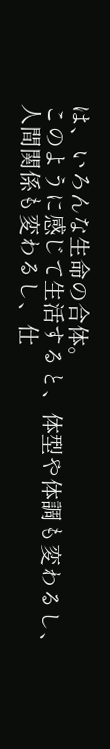は、いろんな生命の合体。
このように感じて生活すると、体型や体調も変わるし、
人間関係も変わるし、仕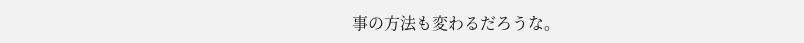事の方法も変わるだろうな。